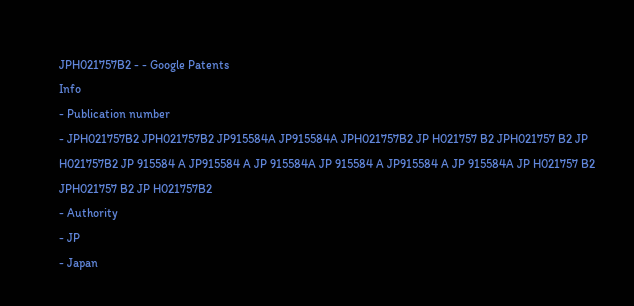JPH021757B2 - - Google Patents
Info
- Publication number
- JPH021757B2 JPH021757B2 JP915584A JP915584A JPH021757B2 JP H021757 B2 JPH021757 B2 JP H021757B2 JP 915584 A JP915584 A JP 915584A JP 915584 A JP915584 A JP 915584A JP H021757 B2 JPH021757 B2 JP H021757B2
- Authority
- JP
- Japan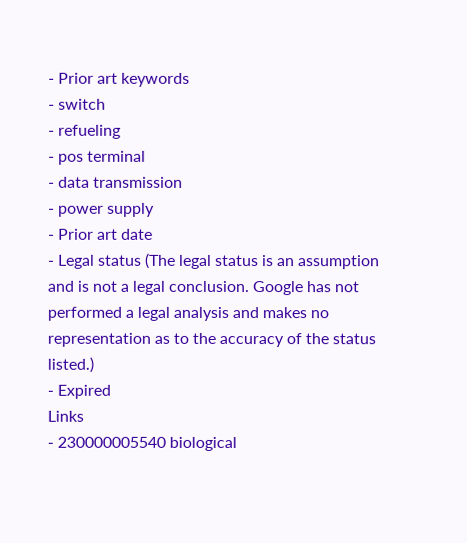- Prior art keywords
- switch
- refueling
- pos terminal
- data transmission
- power supply
- Prior art date
- Legal status (The legal status is an assumption and is not a legal conclusion. Google has not performed a legal analysis and makes no representation as to the accuracy of the status listed.)
- Expired
Links
- 230000005540 biological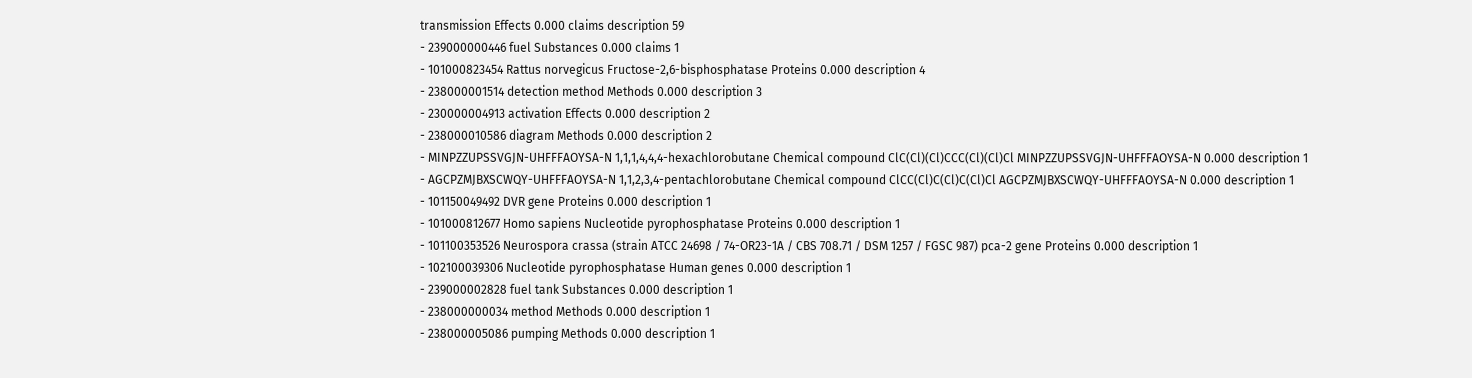transmission Effects 0.000 claims description 59
- 239000000446 fuel Substances 0.000 claims 1
- 101000823454 Rattus norvegicus Fructose-2,6-bisphosphatase Proteins 0.000 description 4
- 238000001514 detection method Methods 0.000 description 3
- 230000004913 activation Effects 0.000 description 2
- 238000010586 diagram Methods 0.000 description 2
- MINPZZUPSSVGJN-UHFFFAOYSA-N 1,1,1,4,4,4-hexachlorobutane Chemical compound ClC(Cl)(Cl)CCC(Cl)(Cl)Cl MINPZZUPSSVGJN-UHFFFAOYSA-N 0.000 description 1
- AGCPZMJBXSCWQY-UHFFFAOYSA-N 1,1,2,3,4-pentachlorobutane Chemical compound ClCC(Cl)C(Cl)C(Cl)Cl AGCPZMJBXSCWQY-UHFFFAOYSA-N 0.000 description 1
- 101150049492 DVR gene Proteins 0.000 description 1
- 101000812677 Homo sapiens Nucleotide pyrophosphatase Proteins 0.000 description 1
- 101100353526 Neurospora crassa (strain ATCC 24698 / 74-OR23-1A / CBS 708.71 / DSM 1257 / FGSC 987) pca-2 gene Proteins 0.000 description 1
- 102100039306 Nucleotide pyrophosphatase Human genes 0.000 description 1
- 239000002828 fuel tank Substances 0.000 description 1
- 238000000034 method Methods 0.000 description 1
- 238000005086 pumping Methods 0.000 description 1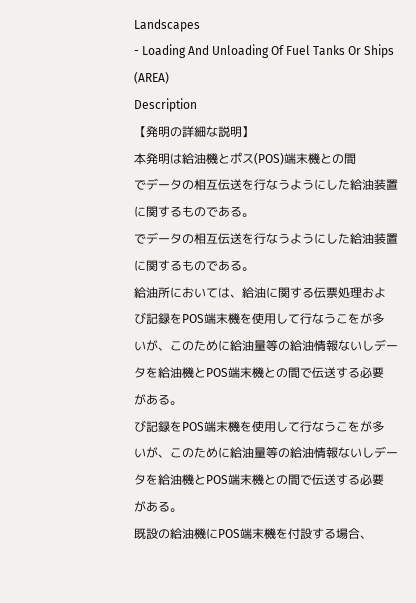Landscapes
- Loading And Unloading Of Fuel Tanks Or Ships (AREA)
Description
【発明の詳細な説明】
本発明は給油機とポス(POS)端末機との間
でデータの相互伝送を行なうようにした給油装置
に関するものである。
でデータの相互伝送を行なうようにした給油装置
に関するものである。
給油所においては、給油に関する伝票処理およ
び記録をPOS端末機を使用して行なうこをが多
いが、このために給油量等の給油情報ないしデー
タを給油機とPOS端末機との間で伝送する必要
がある。
び記録をPOS端末機を使用して行なうこをが多
いが、このために給油量等の給油情報ないしデー
タを給油機とPOS端末機との間で伝送する必要
がある。
既設の給油機にPOS端末機を付設する場合、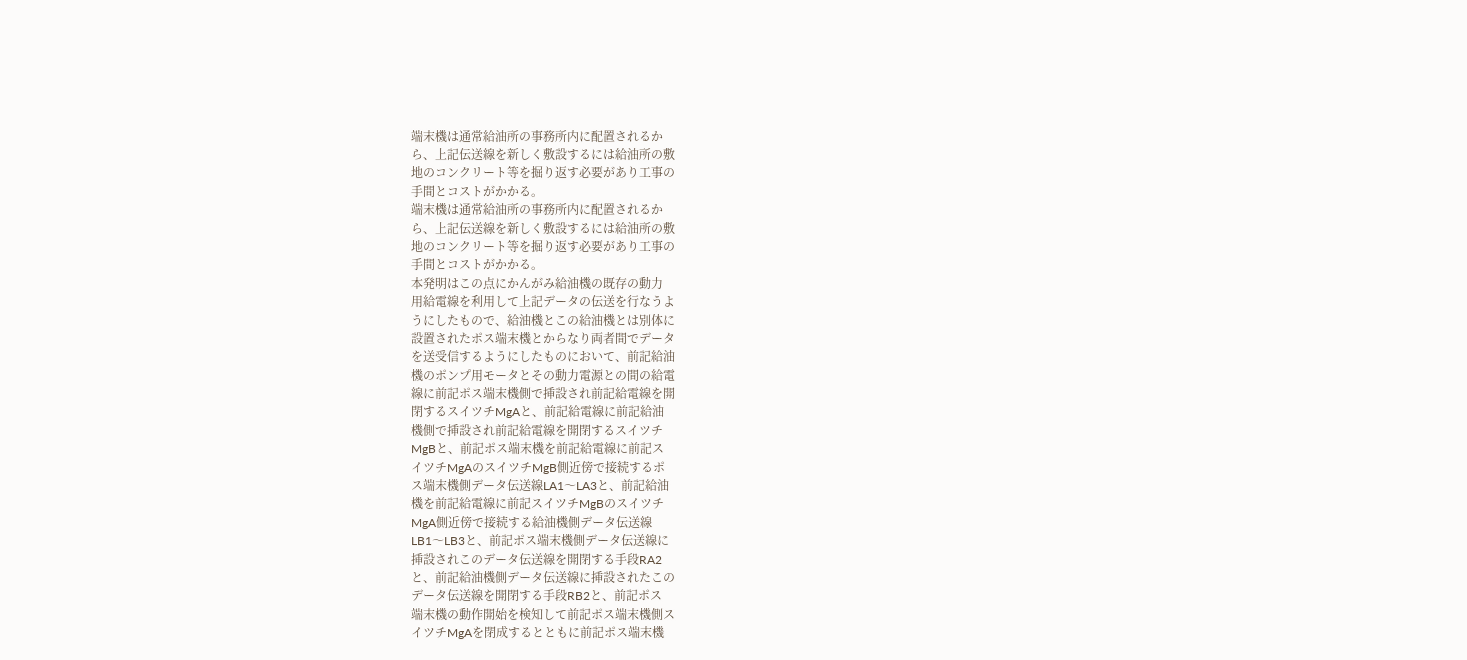端末機は通常給油所の事務所内に配置されるか
ら、上記伝送線を新しく敷設するには給油所の敷
地のコンクリート等を掘り返す必要があり工事の
手間とコストがかかる。
端末機は通常給油所の事務所内に配置されるか
ら、上記伝送線を新しく敷設するには給油所の敷
地のコンクリート等を掘り返す必要があり工事の
手間とコストがかかる。
本発明はこの点にかんがみ給油機の既存の動力
用給電線を利用して上記データの伝送を行なうよ
うにしたもので、給油機とこの給油機とは別体に
設置されたポス端末機とからなり両者間でデータ
を送受信するようにしたものにおいて、前記給油
機のポンプ用モータとその動力電源との間の給電
線に前記ポス端末機側で挿設され前記給電線を開
閉するスイツチMgAと、前記給電線に前記給油
機側で挿設され前記給電線を開閉するスイツチ
MgBと、前記ポス端末機を前記給電線に前記ス
イツチMgAのスイツチMgB側近傍で接続するポ
ス端末機側データ伝送線LA1〜LA3と、前記給油
機を前記給電線に前記スイツチMgBのスイツチ
MgA側近傍で接続する給油機側データ伝送線
LB1〜LB3と、前記ポス端末機側データ伝送線に
挿設されこのデータ伝送線を開閉する手段RA2
と、前記給油機側データ伝送線に挿設されたこの
データ伝送線を開閉する手段RB2と、前記ポス
端末機の動作開始を検知して前記ポス端末機側ス
イツチMgAを閉成するとともに前記ポス端末機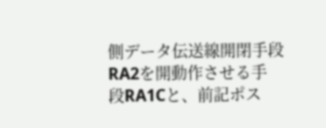側データ伝送線開閉手段RA2を開動作させる手
段RA1Cと、前記ポス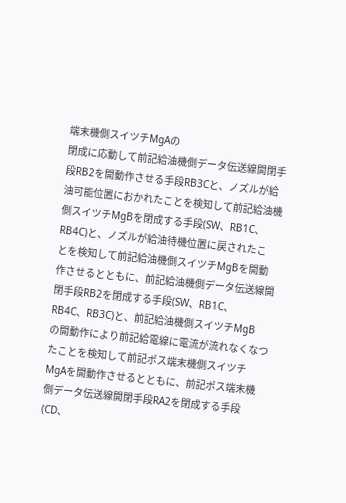端末機側スイツチMgAの
閉成に応動して前記給油機側データ伝送線開閉手
段RB2を開動作させる手段RB3Cと、ノズルが給
油可能位置におかれたことを検知して前記給油機
側スイツチMgBを閉成する手段(SW、RB1C、
RB4C)と、ノズルが給油待機位置に戻されたこ
とを検知して前記給油機側スイツチMgBを開動
作させるとともに、前記給油機側データ伝送線開
閉手段RB2を閉成する手段(SW、RB1C、
RB4C、RB3C)と、前記給油機側スイツチMgB
の開動作により前記給電線に電流が流れなくなつ
たことを検知して前記ポス端末機側スイツチ
MgAを開動作させるとともに、前記ポス端末機
側データ伝送線開閉手段RA2を閉成する手段
(CD、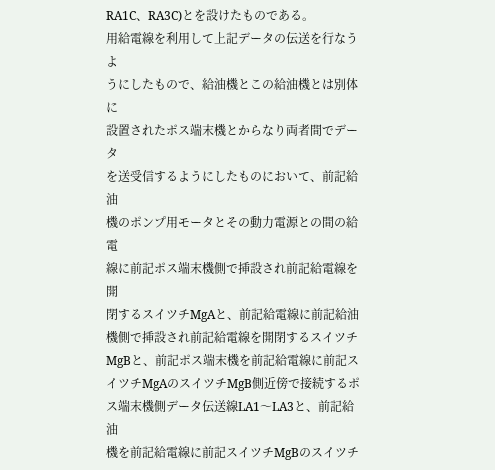RA1C、RA3C)とを設けたものである。
用給電線を利用して上記データの伝送を行なうよ
うにしたもので、給油機とこの給油機とは別体に
設置されたポス端末機とからなり両者間でデータ
を送受信するようにしたものにおいて、前記給油
機のポンプ用モータとその動力電源との間の給電
線に前記ポス端末機側で挿設され前記給電線を開
閉するスイツチMgAと、前記給電線に前記給油
機側で挿設され前記給電線を開閉するスイツチ
MgBと、前記ポス端末機を前記給電線に前記ス
イツチMgAのスイツチMgB側近傍で接続するポ
ス端末機側データ伝送線LA1〜LA3と、前記給油
機を前記給電線に前記スイツチMgBのスイツチ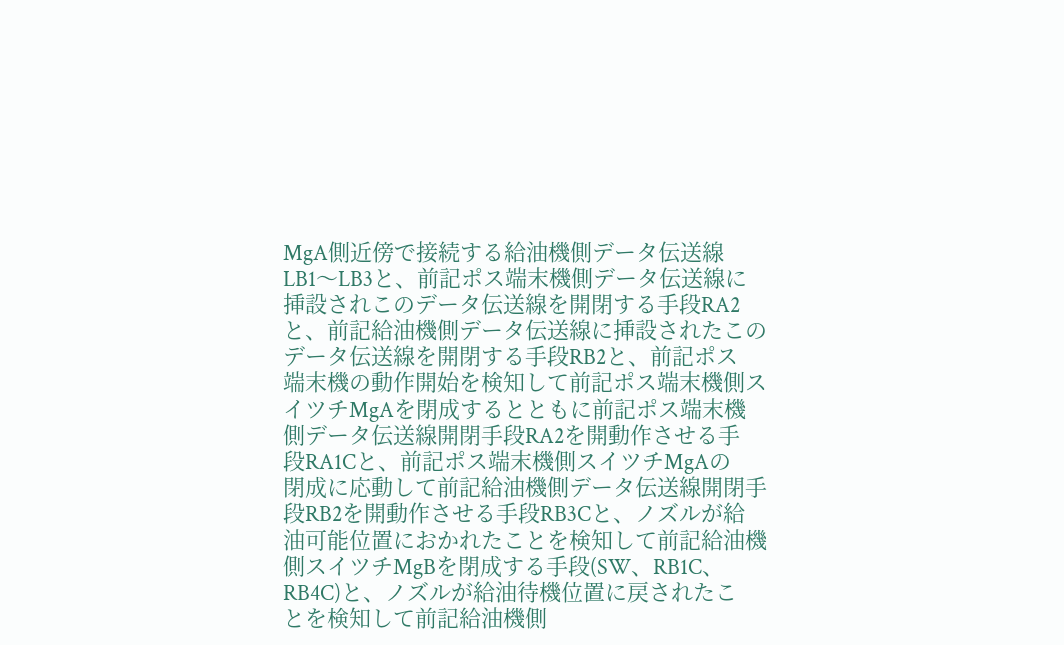MgA側近傍で接続する給油機側データ伝送線
LB1〜LB3と、前記ポス端末機側データ伝送線に
挿設されこのデータ伝送線を開閉する手段RA2
と、前記給油機側データ伝送線に挿設されたこの
データ伝送線を開閉する手段RB2と、前記ポス
端末機の動作開始を検知して前記ポス端末機側ス
イツチMgAを閉成するとともに前記ポス端末機
側データ伝送線開閉手段RA2を開動作させる手
段RA1Cと、前記ポス端末機側スイツチMgAの
閉成に応動して前記給油機側データ伝送線開閉手
段RB2を開動作させる手段RB3Cと、ノズルが給
油可能位置におかれたことを検知して前記給油機
側スイツチMgBを閉成する手段(SW、RB1C、
RB4C)と、ノズルが給油待機位置に戻されたこ
とを検知して前記給油機側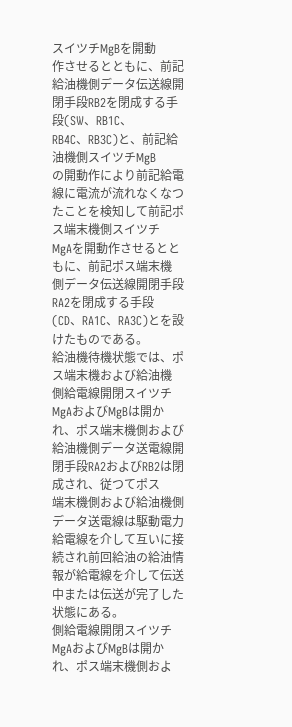スイツチMgBを開動
作させるとともに、前記給油機側データ伝送線開
閉手段RB2を閉成する手段(SW、RB1C、
RB4C、RB3C)と、前記給油機側スイツチMgB
の開動作により前記給電線に電流が流れなくなつ
たことを検知して前記ポス端末機側スイツチ
MgAを開動作させるとともに、前記ポス端末機
側データ伝送線開閉手段RA2を閉成する手段
(CD、RA1C、RA3C)とを設けたものである。
給油機待機状態では、ポス端末機および給油機
側給電線開閉スイツチMgAおよびMgBは開か
れ、ポス端末機側および給油機側データ送電線開
閉手段RA2およびRB2は閉成され、従つてポス
端末機側および給油機側データ送電線は駆動電力
給電線を介して互いに接続され前回給油の給油情
報が給電線を介して伝送中または伝送が完了した
状態にある。
側給電線開閉スイツチMgAおよびMgBは開か
れ、ポス端末機側およ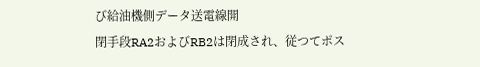び給油機側データ送電線開
閉手段RA2およびRB2は閉成され、従つてポス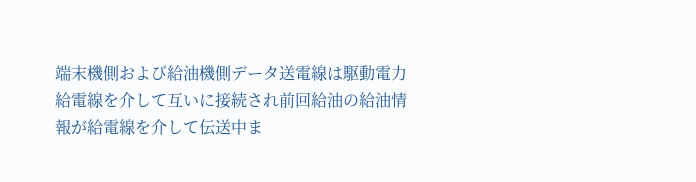端末機側および給油機側データ送電線は駆動電力
給電線を介して互いに接続され前回給油の給油情
報が給電線を介して伝送中ま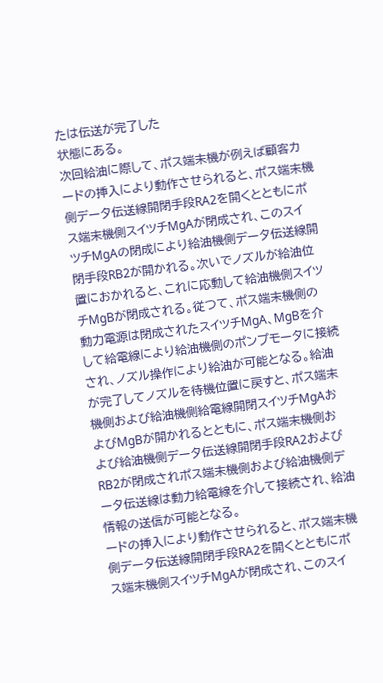たは伝送が完了した
状態にある。
次回給油に際して、ポス端末機が例えば顧客カ
ードの挿入により動作させられると、ポス端末機
側データ伝送線開閉手段RA2を開くとともにポ
ス端末機側スイツチMgAが閉成され、このスイ
ツチMgAの閉成により給油機側データ伝送線開
閉手段RB2が開かれる。次いでノズルが給油位
置におかれると、これに応動して給油機側スイツ
チMgBが閉成される。従つて、ポス端末機側の
動力電源は閉成されたスイツチMgA、MgBを介
して給電線により給油機側のポンプモータに接続
され、ノズル操作により給油が可能となる。給油
が完了してノズルを待機位置に戻すと、ポス端末
機側および給油機側給電線開閉スイツチMgAお
よびMgBが開かれるとともに、ポス端末機側お
よび給油機側データ伝送線開閉手段RA2および
RB2が閉成されポス端末機側および給油機側デ
ータ伝送線は動力給電線を介して接続され、給油
情報の送信が可能となる。
ードの挿入により動作させられると、ポス端末機
側データ伝送線開閉手段RA2を開くとともにポ
ス端末機側スイツチMgAが閉成され、このスイ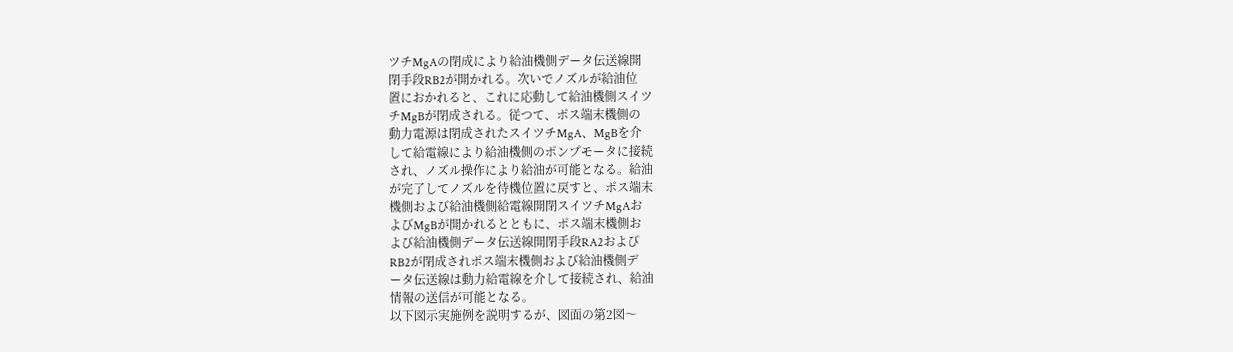ツチMgAの閉成により給油機側データ伝送線開
閉手段RB2が開かれる。次いでノズルが給油位
置におかれると、これに応動して給油機側スイツ
チMgBが閉成される。従つて、ポス端末機側の
動力電源は閉成されたスイツチMgA、MgBを介
して給電線により給油機側のポンプモータに接続
され、ノズル操作により給油が可能となる。給油
が完了してノズルを待機位置に戻すと、ポス端末
機側および給油機側給電線開閉スイツチMgAお
よびMgBが開かれるとともに、ポス端末機側お
よび給油機側データ伝送線開閉手段RA2および
RB2が閉成されポス端末機側および給油機側デ
ータ伝送線は動力給電線を介して接続され、給油
情報の送信が可能となる。
以下図示実施例を説明するが、図面の第2図〜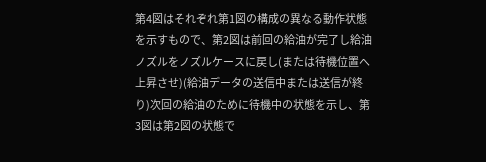第4図はそれぞれ第1図の構成の異なる動作状態
を示すもので、第2図は前回の給油が完了し給油
ノズルをノズルケースに戻し(または待機位置へ
上昇させ)(給油データの送信中または送信が終
り)次回の給油のために待機中の状態を示し、第
3図は第2図の状態で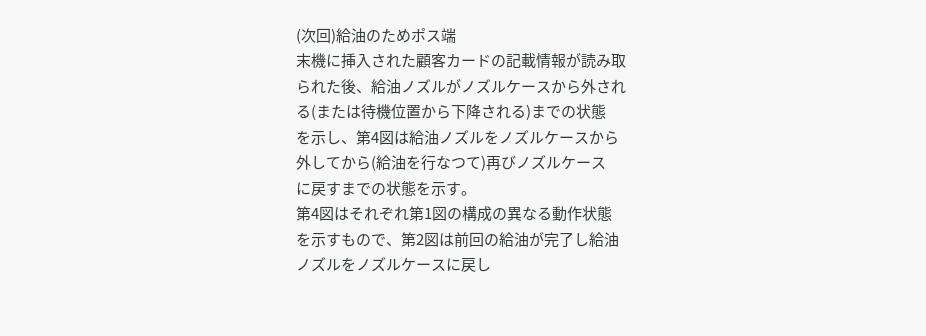(次回)給油のためポス端
末機に挿入された顧客カードの記載情報が読み取
られた後、給油ノズルがノズルケースから外され
る(または待機位置から下降される)までの状態
を示し、第4図は給油ノズルをノズルケースから
外してから(給油を行なつて)再びノズルケース
に戻すまでの状態を示す。
第4図はそれぞれ第1図の構成の異なる動作状態
を示すもので、第2図は前回の給油が完了し給油
ノズルをノズルケースに戻し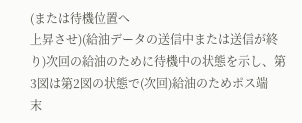(または待機位置へ
上昇させ)(給油データの送信中または送信が終
り)次回の給油のために待機中の状態を示し、第
3図は第2図の状態で(次回)給油のためポス端
末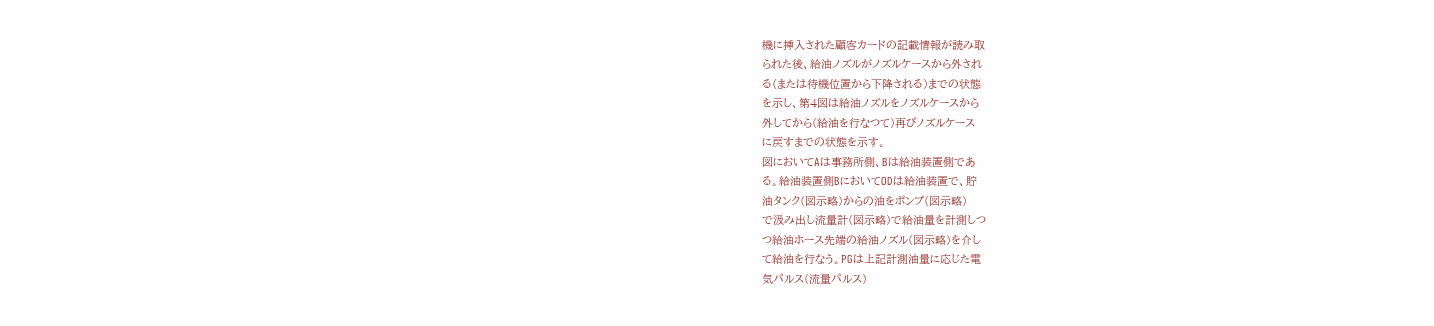機に挿入された顧客カードの記載情報が読み取
られた後、給油ノズルがノズルケースから外され
る(または待機位置から下降される)までの状態
を示し、第4図は給油ノズルをノズルケースから
外してから(給油を行なつて)再びノズルケース
に戻すまでの状態を示す。
図においてAは事務所側、Bは給油装置側であ
る。給油装置側BにおいてODは給油装置で、貯
油タンク(図示略)からの油をポンプ(図示略)
で汲み出し流量計(図示略)で給油量を計測しつ
つ給油ホース先端の給油ノズル(図示略)を介し
て給油を行なう。PGは上記計測油量に応じた電
気パルス(流量パルス)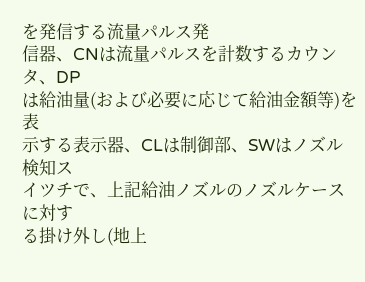を発信する流量パルス発
信器、CNは流量パルスを計数するカウンタ、DP
は給油量(および必要に応じて給油金額等)を表
示する表示器、CLは制御部、SWはノズル検知ス
イツチで、上記給油ノズルのノズルケースに対す
る掛け外し(地上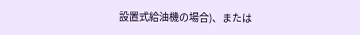設置式給油機の場合)、または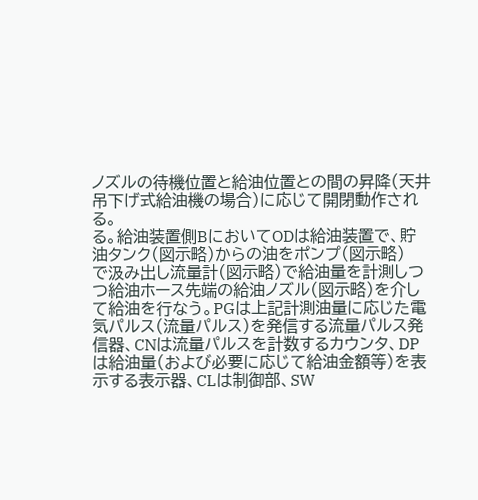ノズルの待機位置と給油位置との間の昇降(天井
吊下げ式給油機の場合)に応じて開閉動作され
る。
る。給油装置側BにおいてODは給油装置で、貯
油タンク(図示略)からの油をポンプ(図示略)
で汲み出し流量計(図示略)で給油量を計測しつ
つ給油ホース先端の給油ノズル(図示略)を介し
て給油を行なう。PGは上記計測油量に応じた電
気パルス(流量パルス)を発信する流量パルス発
信器、CNは流量パルスを計数するカウンタ、DP
は給油量(および必要に応じて給油金額等)を表
示する表示器、CLは制御部、SW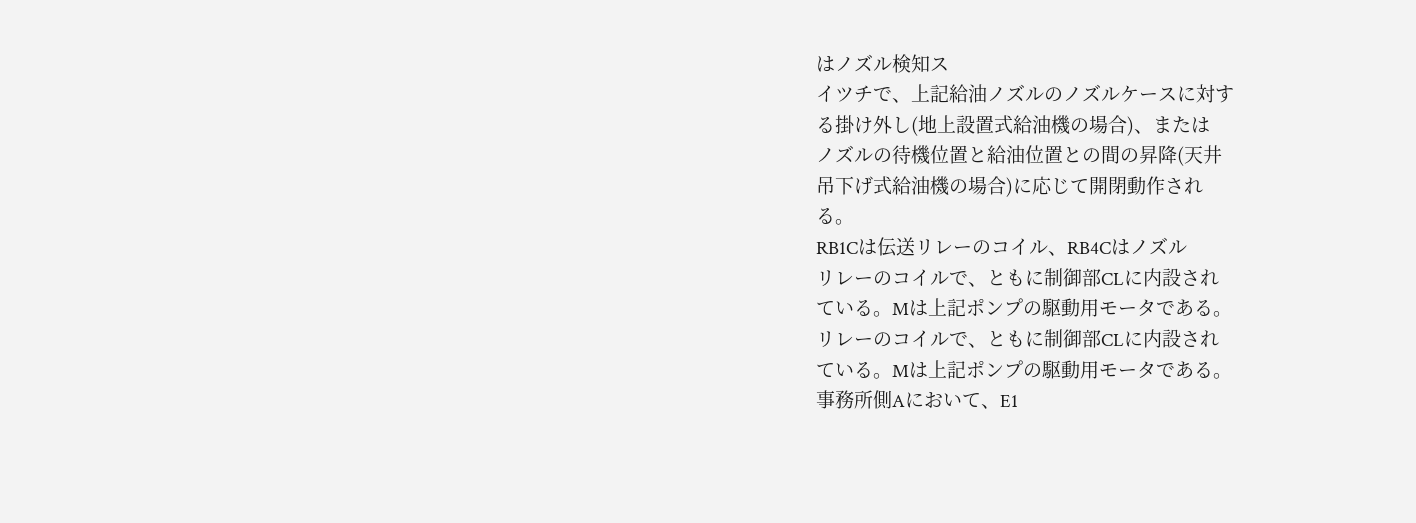はノズル検知ス
イツチで、上記給油ノズルのノズルケースに対す
る掛け外し(地上設置式給油機の場合)、または
ノズルの待機位置と給油位置との間の昇降(天井
吊下げ式給油機の場合)に応じて開閉動作され
る。
RB1Cは伝送リレーのコイル、RB4Cはノズル
リレーのコイルで、ともに制御部CLに内設され
ている。Mは上記ポンプの駆動用モータである。
リレーのコイルで、ともに制御部CLに内設され
ている。Mは上記ポンプの駆動用モータである。
事務所側Aにおいて、E1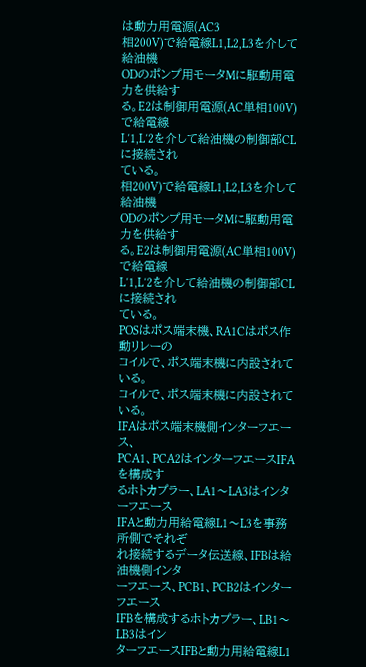は動力用電源(AC3
相200V)で給電線L1,L2,L3を介して給油機
ODのポンプ用モータMに駆動用電力を供給す
る。E2は制御用電源(AC単相100V)で給電線
L′1,L′2を介して給油機の制御部CLに接続され
ている。
相200V)で給電線L1,L2,L3を介して給油機
ODのポンプ用モータMに駆動用電力を供給す
る。E2は制御用電源(AC単相100V)で給電線
L′1,L′2を介して給油機の制御部CLに接続され
ている。
POSはポス端末機、RA1Cはポス作動リレーの
コイルで、ポス端末機に内設されている。
コイルで、ポス端末機に内設されている。
IFAはポス端末機側インターフエース、
PCA1、PCA2はインターフエースIFAを構成す
るホトカプラー、LA1〜LA3はインターフエース
IFAと動力用給電線L1〜L3を事務所側でそれぞ
れ接続するデータ伝送線、IFBは給油機側インタ
ーフエース、PCB1、PCB2はインターフエース
IFBを構成するホトカプラー、LB1〜LB3はイン
ターフエースIFBと動力用給電線L1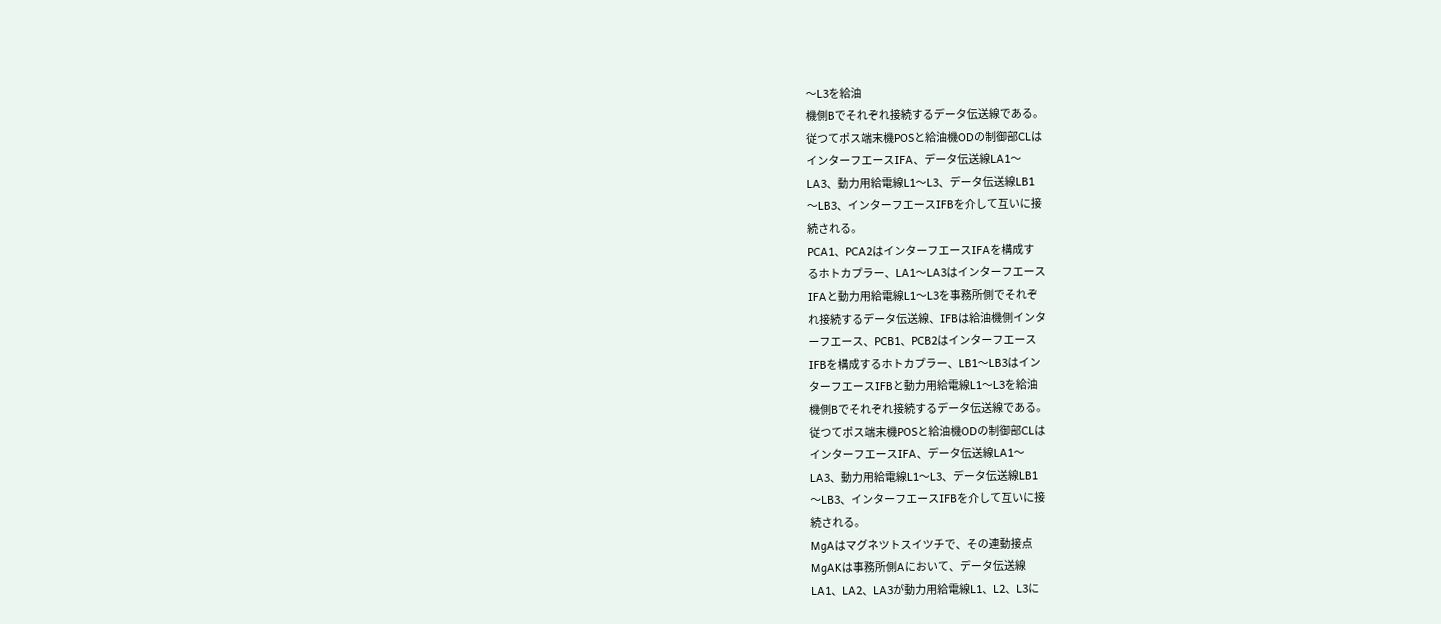〜L3を給油
機側Bでそれぞれ接続するデータ伝送線である。
従つてポス端末機POSと給油機ODの制御部CLは
インターフエースIFA、データ伝送線LA1〜
LA3、動力用給電線L1〜L3、データ伝送線LB1
〜LB3、インターフエースIFBを介して互いに接
続される。
PCA1、PCA2はインターフエースIFAを構成す
るホトカプラー、LA1〜LA3はインターフエース
IFAと動力用給電線L1〜L3を事務所側でそれぞ
れ接続するデータ伝送線、IFBは給油機側インタ
ーフエース、PCB1、PCB2はインターフエース
IFBを構成するホトカプラー、LB1〜LB3はイン
ターフエースIFBと動力用給電線L1〜L3を給油
機側Bでそれぞれ接続するデータ伝送線である。
従つてポス端末機POSと給油機ODの制御部CLは
インターフエースIFA、データ伝送線LA1〜
LA3、動力用給電線L1〜L3、データ伝送線LB1
〜LB3、インターフエースIFBを介して互いに接
続される。
MgAはマグネツトスイツチで、その連動接点
MgAKは事務所側Aにおいて、データ伝送線
LA1、LA2、LA3が動力用給電線L1、L2、L3に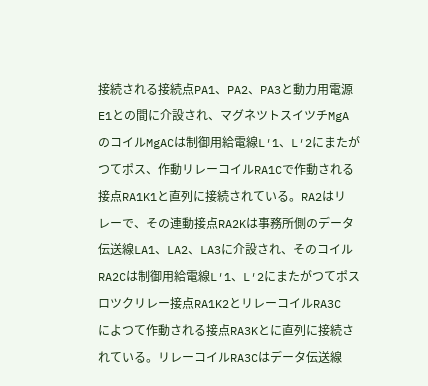接続される接続点PA1、PA2、PA3と動力用電源
E1との間に介設され、マグネツトスイツチMgA
のコイルMgACは制御用給電線L′1、L′2にまたが
つてポス、作動リレーコイルRA1Cで作動される
接点RA1K1と直列に接続されている。RA2はリ
レーで、その連動接点RA2Kは事務所側のデータ
伝送線LA1、LA2、LA3に介設され、そのコイル
RA2Cは制御用給電線L′1、L′2にまたがつてポス
ロツクリレー接点RA1K2とリレーコイルRA3C
によつて作動される接点RA3Kとに直列に接続さ
れている。リレーコイルRA3Cはデータ伝送線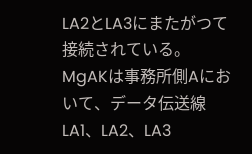LA2とLA3にまたがつて接続されている。
MgAKは事務所側Aにおいて、データ伝送線
LA1、LA2、LA3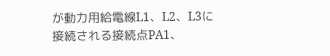が動力用給電線L1、L2、L3に
接続される接続点PA1、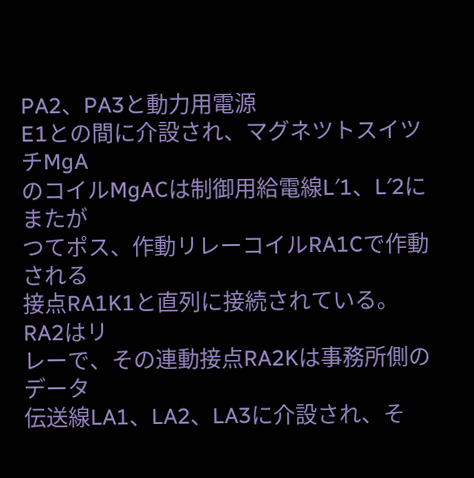PA2、PA3と動力用電源
E1との間に介設され、マグネツトスイツチMgA
のコイルMgACは制御用給電線L′1、L′2にまたが
つてポス、作動リレーコイルRA1Cで作動される
接点RA1K1と直列に接続されている。RA2はリ
レーで、その連動接点RA2Kは事務所側のデータ
伝送線LA1、LA2、LA3に介設され、そ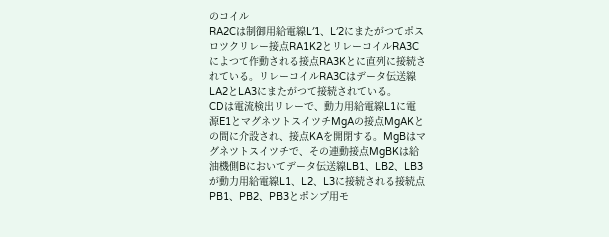のコイル
RA2Cは制御用給電線L′1、L′2にまたがつてポス
ロツクリレー接点RA1K2とリレーコイルRA3C
によつて作動される接点RA3Kとに直列に接続さ
れている。リレーコイルRA3Cはデータ伝送線
LA2とLA3にまたがつて接続されている。
CDは電流検出リレーで、動力用給電線L1に電
源E1とマグネツトスイツチMgAの接点MgAKと
の間に介設され、接点KAを開閉する。MgBはマ
グネツトスイツチで、その連動接点MgBKは給
油機側Bにおいてデータ伝送線LB1、LB2、LB3
が動力用給電線L1、L2、L3に接続される接続点
PB1、PB2、PB3とポンプ用モ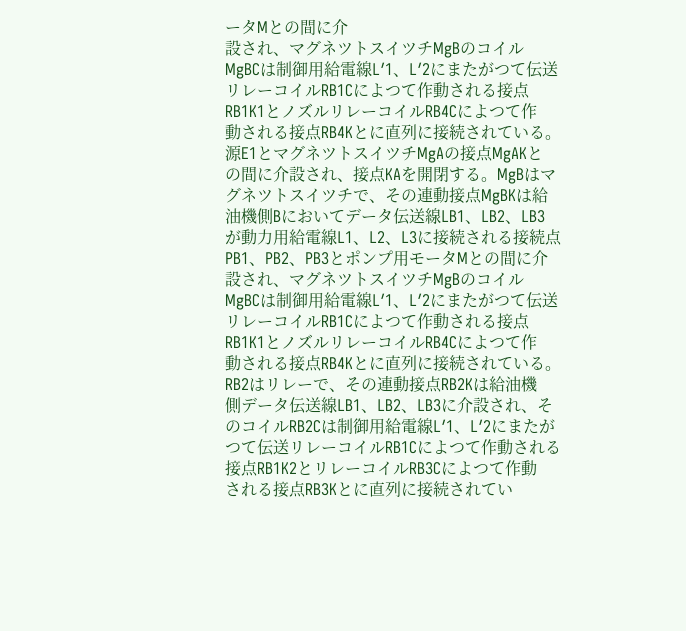ータMとの間に介
設され、マグネツトスイツチMgBのコイル
MgBCは制御用給電線L′1、L′2にまたがつて伝送
リレーコイルRB1Cによつて作動される接点
RB1K1とノズルリレーコイルRB4Cによつて作
動される接点RB4Kとに直列に接続されている。
源E1とマグネツトスイツチMgAの接点MgAKと
の間に介設され、接点KAを開閉する。MgBはマ
グネツトスイツチで、その連動接点MgBKは給
油機側Bにおいてデータ伝送線LB1、LB2、LB3
が動力用給電線L1、L2、L3に接続される接続点
PB1、PB2、PB3とポンプ用モータMとの間に介
設され、マグネツトスイツチMgBのコイル
MgBCは制御用給電線L′1、L′2にまたがつて伝送
リレーコイルRB1Cによつて作動される接点
RB1K1とノズルリレーコイルRB4Cによつて作
動される接点RB4Kとに直列に接続されている。
RB2はリレーで、その連動接点RB2Kは給油機
側データ伝送線LB1、LB2、LB3に介設され、そ
のコイルRB2Cは制御用給電線L′1、L′2にまたが
つて伝送リレーコイルRB1Cによつて作動される
接点RB1K2とリレーコイルRB3Cによつて作動
される接点RB3Kとに直列に接続されてい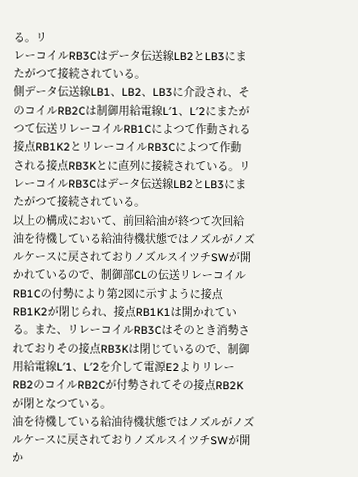る。リ
レーコイルRB3Cはデータ伝送線LB2とLB3にま
たがつて接続されている。
側データ伝送線LB1、LB2、LB3に介設され、そ
のコイルRB2Cは制御用給電線L′1、L′2にまたが
つて伝送リレーコイルRB1Cによつて作動される
接点RB1K2とリレーコイルRB3Cによつて作動
される接点RB3Kとに直列に接続されている。リ
レーコイルRB3Cはデータ伝送線LB2とLB3にま
たがつて接続されている。
以上の構成において、前回給油が終つて次回給
油を待機している給油待機状態ではノズルがノズ
ルケースに戻されておりノズルスイツチSWが開
かれているので、制御部CLの伝送リレーコイル
RB1Cの付勢により第2図に示すように接点
RB1K2が閉じられ、接点RB1K1は開かれてい
る。また、リレーコイルRB3Cはそのとき消勢さ
れておりその接点RB3Kは閉じているので、制御
用給電線L′1、L′2を介して電源E2よりリレー
RB2のコイルRB2Cが付勢されてその接点RB2K
が閉となつている。
油を待機している給油待機状態ではノズルがノズ
ルケースに戻されておりノズルスイツチSWが開
か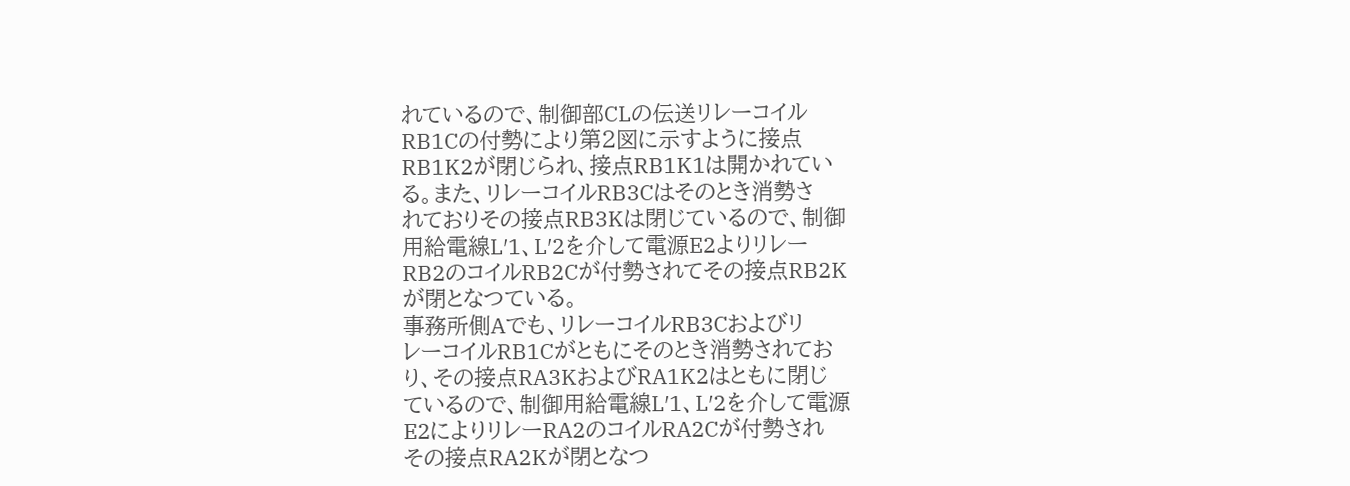れているので、制御部CLの伝送リレーコイル
RB1Cの付勢により第2図に示すように接点
RB1K2が閉じられ、接点RB1K1は開かれてい
る。また、リレーコイルRB3Cはそのとき消勢さ
れておりその接点RB3Kは閉じているので、制御
用給電線L′1、L′2を介して電源E2よりリレー
RB2のコイルRB2Cが付勢されてその接点RB2K
が閉となつている。
事務所側Aでも、リレーコイルRB3Cおよびリ
レーコイルRB1Cがともにそのとき消勢されてお
り、その接点RA3KおよびRA1K2はともに閉じ
ているので、制御用給電線L′1、L′2を介して電源
E2によりリレーRA2のコイルRA2Cが付勢され
その接点RA2Kが閉となつ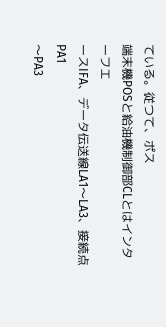ている。従つて、ポス
端末機POSと給油機制御部CLとはインターフエ
ースIFA、データ伝送線LA1〜LA3、接続点PA1
〜PA3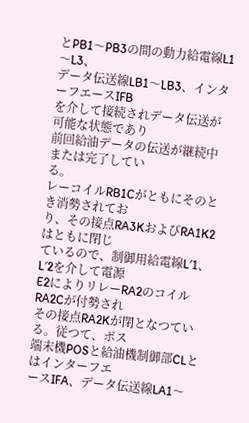とPB1〜PB3の間の動力給電線L1〜L3、
データ伝送線LB1〜LB3、インターフエースIFB
を介して接続されデータ伝送が可能な状態であり
前回給油データの伝送が継続中または完了してい
る。
レーコイルRB1Cがともにそのとき消勢されてお
り、その接点RA3KおよびRA1K2はともに閉じ
ているので、制御用給電線L′1、L′2を介して電源
E2によりリレーRA2のコイルRA2Cが付勢され
その接点RA2Kが閉となつている。従つて、ポス
端末機POSと給油機制御部CLとはインターフエ
ースIFA、データ伝送線LA1〜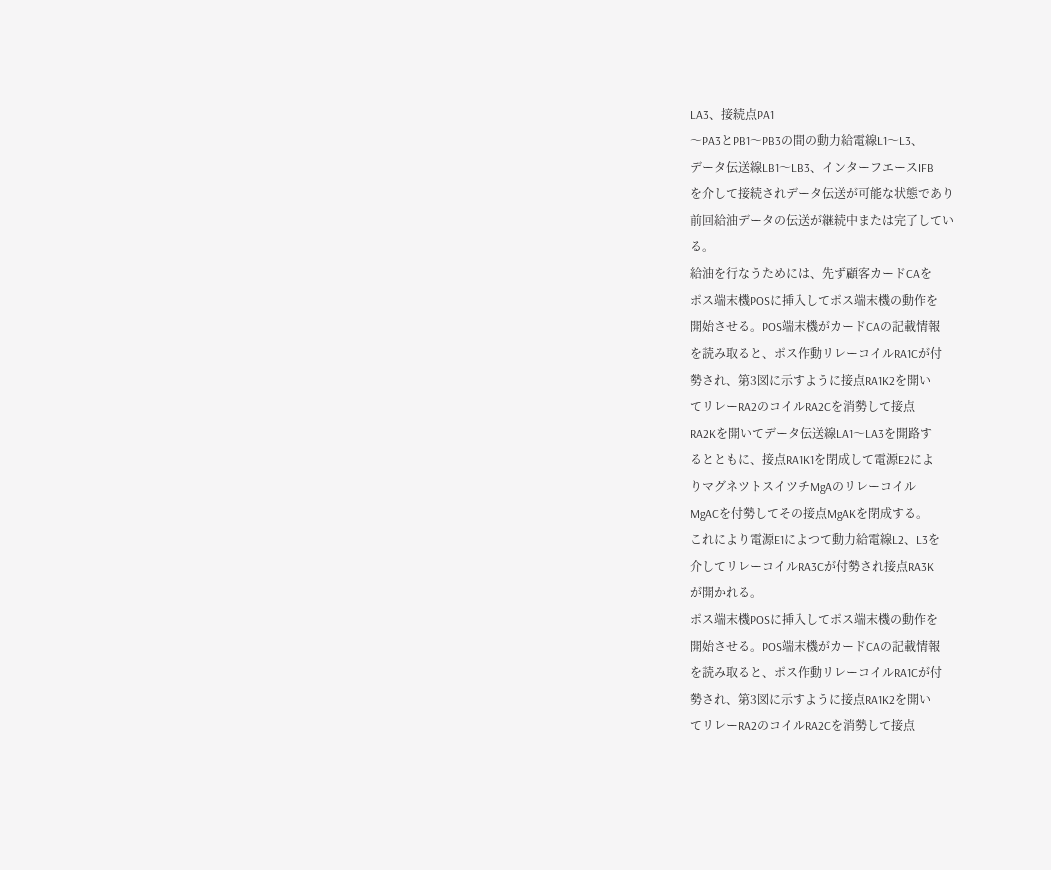LA3、接続点PA1
〜PA3とPB1〜PB3の間の動力給電線L1〜L3、
データ伝送線LB1〜LB3、インターフエースIFB
を介して接続されデータ伝送が可能な状態であり
前回給油データの伝送が継続中または完了してい
る。
給油を行なうためには、先ず顧客カードCAを
ポス端末機POSに挿入してポス端末機の動作を
開始させる。POS端末機がカードCAの記載情報
を読み取ると、ポス作動リレーコイルRA1Cが付
勢され、第3図に示すように接点RA1K2を開い
てリレーRA2のコイルRA2Cを消勢して接点
RA2Kを開いてデータ伝送線LA1〜LA3を開路す
るとともに、接点RA1K1を閉成して電源E2によ
りマグネツトスイツチMgAのリレーコイル
MgACを付勢してその接点MgAKを閉成する。
これにより電源E1によつて動力給電線L2、L3を
介してリレーコイルRA3Cが付勢され接点RA3K
が開かれる。
ポス端末機POSに挿入してポス端末機の動作を
開始させる。POS端末機がカードCAの記載情報
を読み取ると、ポス作動リレーコイルRA1Cが付
勢され、第3図に示すように接点RA1K2を開い
てリレーRA2のコイルRA2Cを消勢して接点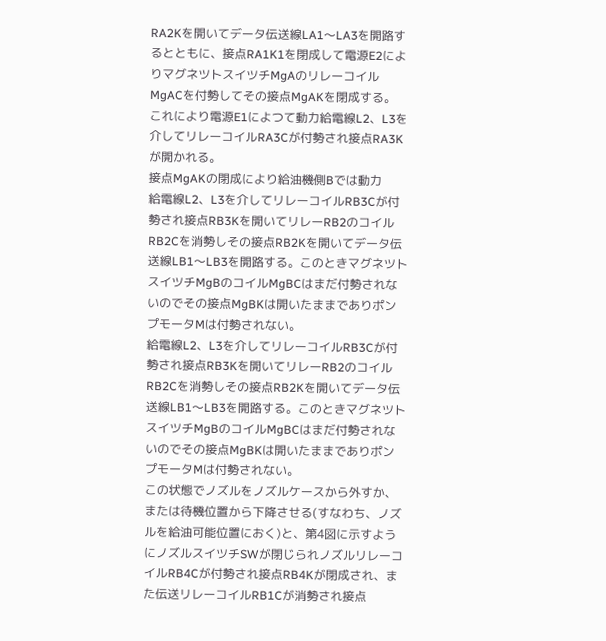RA2Kを開いてデータ伝送線LA1〜LA3を開路す
るとともに、接点RA1K1を閉成して電源E2によ
りマグネツトスイツチMgAのリレーコイル
MgACを付勢してその接点MgAKを閉成する。
これにより電源E1によつて動力給電線L2、L3を
介してリレーコイルRA3Cが付勢され接点RA3K
が開かれる。
接点MgAKの閉成により給油機側Bでは動力
給電線L2、L3を介してリレーコイルRB3Cが付
勢され接点RB3Kを開いてリレーRB2のコイル
RB2Cを消勢しその接点RB2Kを開いてデータ伝
送線LB1〜LB3を開路する。このときマグネツト
スイツチMgBのコイルMgBCはまだ付勢されな
いのでその接点MgBKは開いたままでありポン
プモータMは付勢されない。
給電線L2、L3を介してリレーコイルRB3Cが付
勢され接点RB3Kを開いてリレーRB2のコイル
RB2Cを消勢しその接点RB2Kを開いてデータ伝
送線LB1〜LB3を開路する。このときマグネツト
スイツチMgBのコイルMgBCはまだ付勢されな
いのでその接点MgBKは開いたままでありポン
プモータMは付勢されない。
この状態でノズルをノズルケースから外すか、
または待機位置から下降させる(すなわち、ノズ
ルを給油可能位置におく)と、第4図に示すよう
にノズルスイツチSWが閉じられノズルリレーコ
イルRB4Cが付勢され接点RB4Kが閉成され、ま
た伝送リレーコイルRB1Cが消勢され接点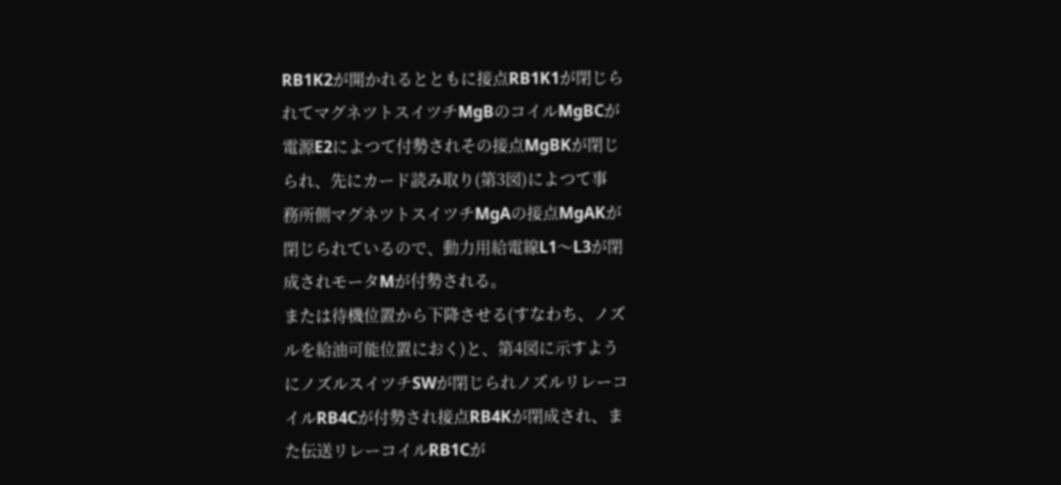RB1K2が開かれるとともに接点RB1K1が閉じら
れてマグネツトスイツチMgBのコイルMgBCが
電源E2によつて付勢されその接点MgBKが閉じ
られ、先にカード読み取り(第3図)によつて事
務所側マグネツトスイツチMgAの接点MgAKが
閉じられているので、動力用給電線L1〜L3が閉
成されモータMが付勢される。
または待機位置から下降させる(すなわち、ノズ
ルを給油可能位置におく)と、第4図に示すよう
にノズルスイツチSWが閉じられノズルリレーコ
イルRB4Cが付勢され接点RB4Kが閉成され、ま
た伝送リレーコイルRB1Cが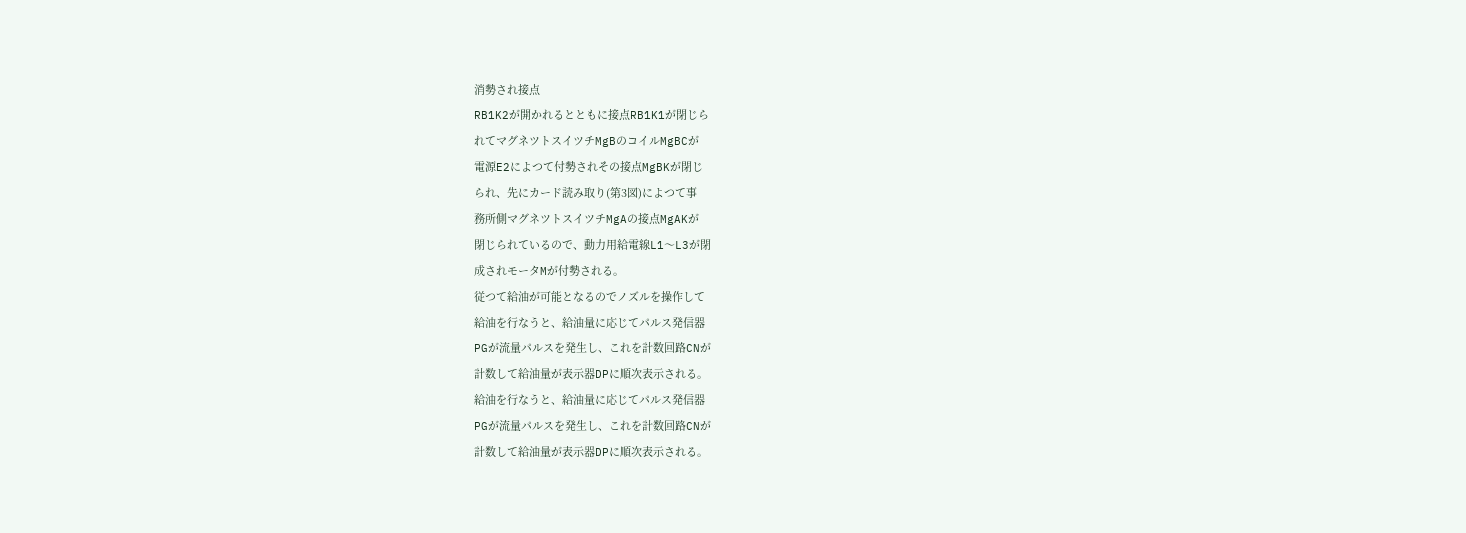消勢され接点
RB1K2が開かれるとともに接点RB1K1が閉じら
れてマグネツトスイツチMgBのコイルMgBCが
電源E2によつて付勢されその接点MgBKが閉じ
られ、先にカード読み取り(第3図)によつて事
務所側マグネツトスイツチMgAの接点MgAKが
閉じられているので、動力用給電線L1〜L3が閉
成されモータMが付勢される。
従つて給油が可能となるのでノズルを操作して
給油を行なうと、給油量に応じてパルス発信器
PGが流量パルスを発生し、これを計数回路CNが
計数して給油量が表示器DPに順次表示される。
給油を行なうと、給油量に応じてパルス発信器
PGが流量パルスを発生し、これを計数回路CNが
計数して給油量が表示器DPに順次表示される。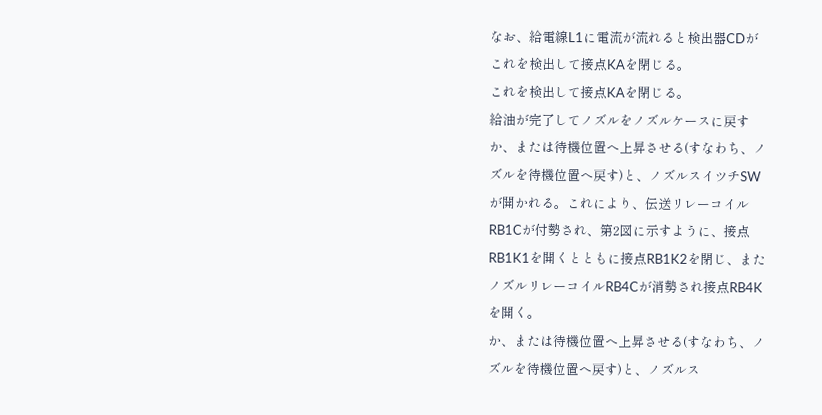なお、給電線L1に電流が流れると検出器CDが
これを検出して接点KAを閉じる。
これを検出して接点KAを閉じる。
給油が完了してノズルをノズルケースに戻す
か、または待機位置へ上昇させる(すなわち、ノ
ズルを待機位置へ戻す)と、ノズルスイツチSW
が開かれる。これにより、伝送リレーコイル
RB1Cが付勢され、第2図に示すように、接点
RB1K1を開くとともに接点RB1K2を閉じ、また
ノズルリレーコイルRB4Cが消勢され接点RB4K
を開く。
か、または待機位置へ上昇させる(すなわち、ノ
ズルを待機位置へ戻す)と、ノズルス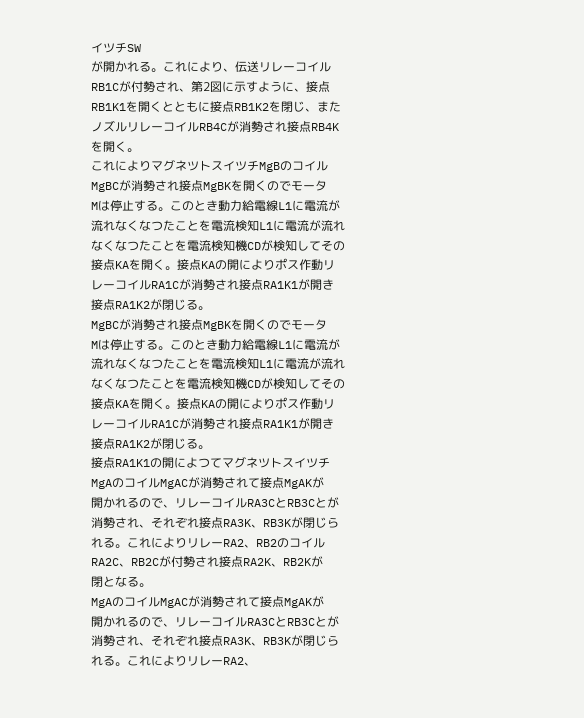イツチSW
が開かれる。これにより、伝送リレーコイル
RB1Cが付勢され、第2図に示すように、接点
RB1K1を開くとともに接点RB1K2を閉じ、また
ノズルリレーコイルRB4Cが消勢され接点RB4K
を開く。
これによりマグネツトスイツチMgBのコイル
MgBCが消勢され接点MgBKを開くのでモータ
Mは停止する。このとき動力給電線L1に電流が
流れなくなつたことを電流検知L1に電流が流れ
なくなつたことを電流検知機CDが検知してその
接点KAを開く。接点KAの開によりポス作動リ
レーコイルRA1Cが消勢され接点RA1K1が開き
接点RA1K2が閉じる。
MgBCが消勢され接点MgBKを開くのでモータ
Mは停止する。このとき動力給電線L1に電流が
流れなくなつたことを電流検知L1に電流が流れ
なくなつたことを電流検知機CDが検知してその
接点KAを開く。接点KAの開によりポス作動リ
レーコイルRA1Cが消勢され接点RA1K1が開き
接点RA1K2が閉じる。
接点RA1K1の開によつてマグネツトスイツチ
MgAのコイルMgACが消勢されて接点MgAKが
開かれるので、リレーコイルRA3CとRB3Cとが
消勢され、それぞれ接点RA3K、RB3Kが閉じら
れる。これによりリレーRA2、RB2のコイル
RA2C、RB2Cが付勢され接点RA2K、RB2Kが
閉となる。
MgAのコイルMgACが消勢されて接点MgAKが
開かれるので、リレーコイルRA3CとRB3Cとが
消勢され、それぞれ接点RA3K、RB3Kが閉じら
れる。これによりリレーRA2、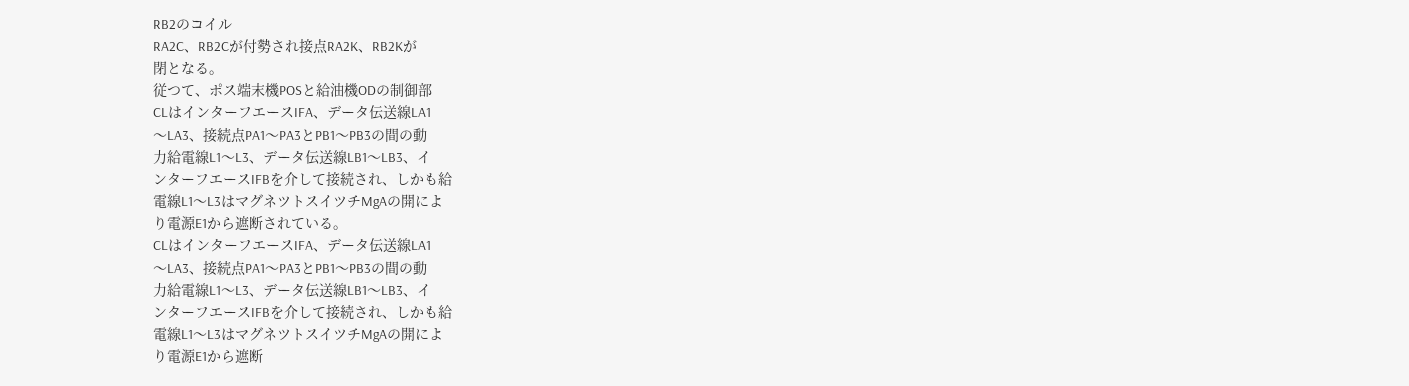RB2のコイル
RA2C、RB2Cが付勢され接点RA2K、RB2Kが
閉となる。
従つて、ポス端末機POSと給油機ODの制御部
CLはインターフエースIFA、データ伝送線LA1
〜LA3、接続点PA1〜PA3とPB1〜PB3の間の動
力給電線L1〜L3、データ伝送線LB1〜LB3、イ
ンターフエースIFBを介して接続され、しかも給
電線L1〜L3はマグネツトスイツチMgAの開によ
り電源E1から遮断されている。
CLはインターフエースIFA、データ伝送線LA1
〜LA3、接続点PA1〜PA3とPB1〜PB3の間の動
力給電線L1〜L3、データ伝送線LB1〜LB3、イ
ンターフエースIFBを介して接続され、しかも給
電線L1〜L3はマグネツトスイツチMgAの開によ
り電源E1から遮断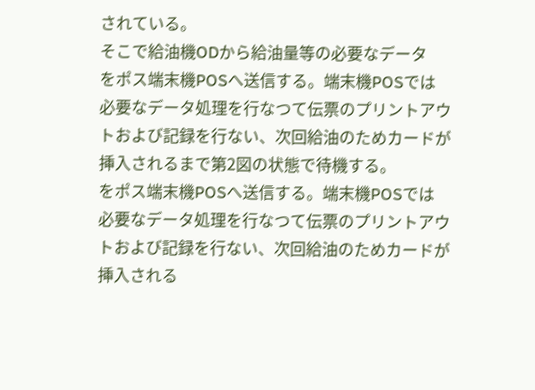されている。
そこで給油機ODから給油量等の必要なデータ
をポス端末機POSへ送信する。端末機POSでは
必要なデータ処理を行なつて伝票のプリントアウ
トおよび記録を行ない、次回給油のためカードが
挿入されるまで第2図の状態で待機する。
をポス端末機POSへ送信する。端末機POSでは
必要なデータ処理を行なつて伝票のプリントアウ
トおよび記録を行ない、次回給油のためカードが
挿入される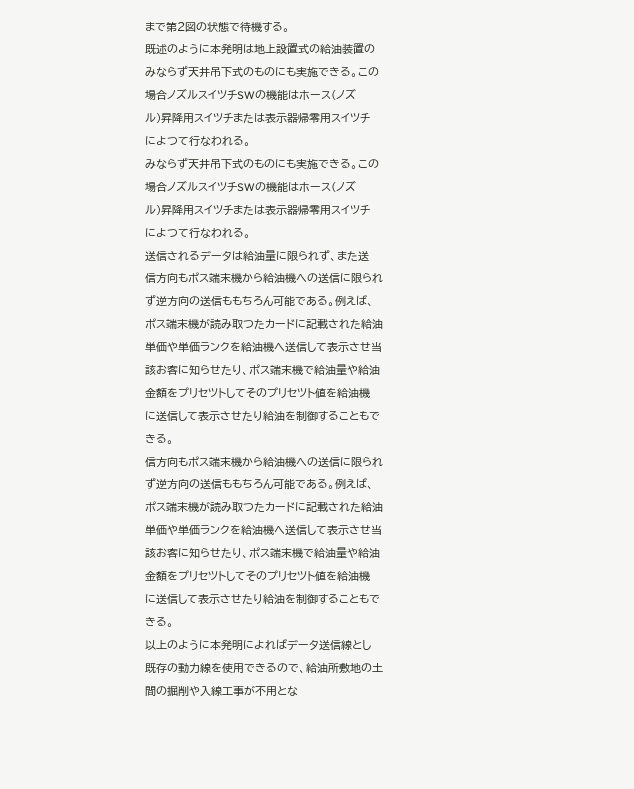まで第2図の状態で待機する。
既述のように本発明は地上設置式の給油装置の
みならず天井吊下式のものにも実施できる。この
場合ノズルスイツチSWの機能はホース(ノズ
ル)昇降用スイツチまたは表示器帰零用スイツチ
によつて行なわれる。
みならず天井吊下式のものにも実施できる。この
場合ノズルスイツチSWの機能はホース(ノズ
ル)昇降用スイツチまたは表示器帰零用スイツチ
によつて行なわれる。
送信されるデータは給油量に限られず、また送
信方向もポス端末機から給油機への送信に限られ
ず逆方向の送信ももちろん可能である。例えば、
ポス端末機が読み取つたカードに記載された給油
単価や単価ランクを給油機へ送信して表示させ当
該お客に知らせたり、ポス端末機で給油量や給油
金額をプリセツトしてそのプリセツト値を給油機
に送信して表示させたり給油を制御することもで
きる。
信方向もポス端末機から給油機への送信に限られ
ず逆方向の送信ももちろん可能である。例えば、
ポス端末機が読み取つたカードに記載された給油
単価や単価ランクを給油機へ送信して表示させ当
該お客に知らせたり、ポス端末機で給油量や給油
金額をプリセツトしてそのプリセツト値を給油機
に送信して表示させたり給油を制御することもで
きる。
以上のように本発明によればデータ送信線とし
既存の動力線を使用できるので、給油所敷地の土
間の掘削や入線工事が不用とな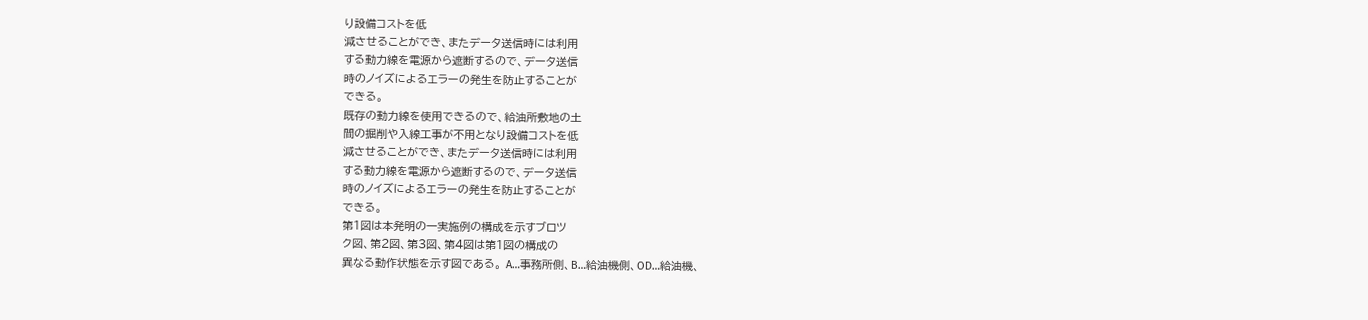り設備コストを低
減させることができ、またデータ送信時には利用
する動力線を電源から遮断するので、データ送信
時のノイズによるエラーの発生を防止することが
できる。
既存の動力線を使用できるので、給油所敷地の土
間の掘削や入線工事が不用となり設備コストを低
減させることができ、またデータ送信時には利用
する動力線を電源から遮断するので、データ送信
時のノイズによるエラーの発生を防止することが
できる。
第1図は本発明の一実施例の構成を示すブロツ
ク図、第2図、第3図、第4図は第1図の構成の
異なる動作状態を示す図である。 A…事務所側、B…給油機側、OD…給油機、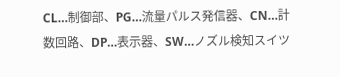CL…制御部、PG…流量パルス発信器、CN…計
数回路、DP…表示器、SW…ノズル検知スイツ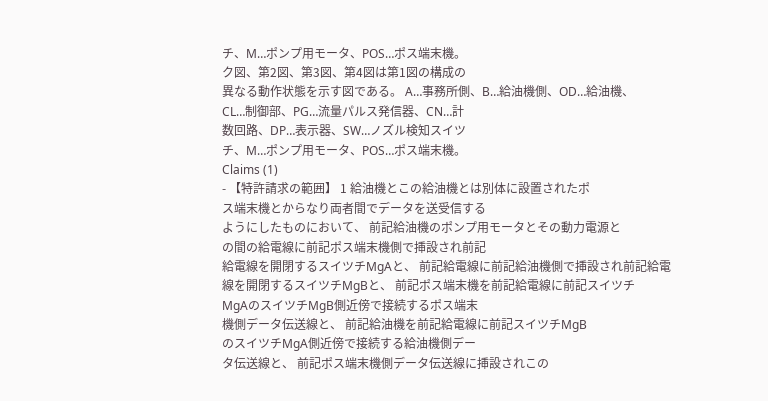チ、M…ポンプ用モータ、POS…ポス端末機。
ク図、第2図、第3図、第4図は第1図の構成の
異なる動作状態を示す図である。 A…事務所側、B…給油機側、OD…給油機、
CL…制御部、PG…流量パルス発信器、CN…計
数回路、DP…表示器、SW…ノズル検知スイツ
チ、M…ポンプ用モータ、POS…ポス端末機。
Claims (1)
- 【特許請求の範囲】 1 給油機とこの給油機とは別体に設置されたポ
ス端末機とからなり両者間でデータを送受信する
ようにしたものにおいて、 前記給油機のポンプ用モータとその動力電源と
の間の給電線に前記ポス端末機側で挿設され前記
給電線を開閉するスイツチMgAと、 前記給電線に前記給油機側で挿設され前記給電
線を開閉するスイツチMgBと、 前記ポス端末機を前記給電線に前記スイツチ
MgAのスイツチMgB側近傍で接続するポス端末
機側データ伝送線と、 前記給油機を前記給電線に前記スイツチMgB
のスイツチMgA側近傍で接続する給油機側デー
タ伝送線と、 前記ポス端末機側データ伝送線に挿設されこの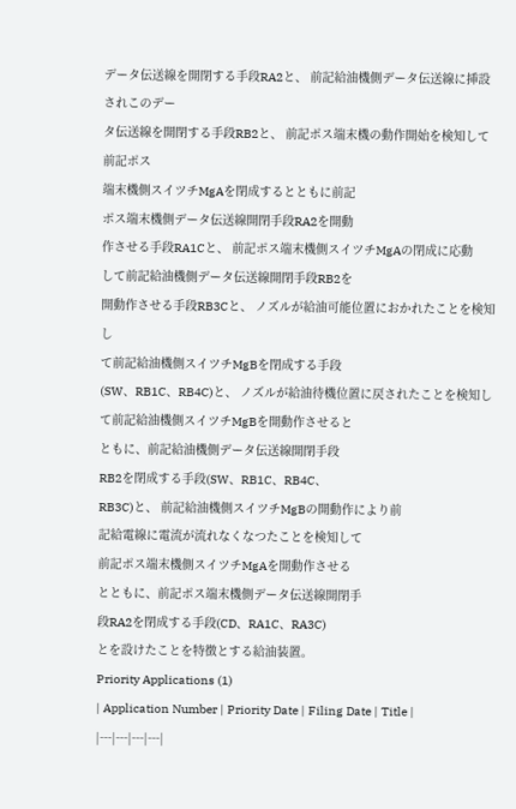データ伝送線を開閉する手段RA2と、 前記給油機側データ伝送線に挿設されこのデー
タ伝送線を開閉する手段RB2と、 前記ポス端末機の動作開始を検知して前記ポス
端末機側スイツチMgAを閉成するとともに前記
ポス端末機側データ伝送線開閉手段RA2を開動
作させる手段RA1Cと、 前記ポス端末機側スイツチMgAの閉成に応動
して前記給油機側データ伝送線開閉手段RB2を
開動作させる手段RB3Cと、 ノズルが給油可能位置におかれたことを検知し
て前記給油機側スイツチMgBを閉成する手段
(SW、RB1C、RB4C)と、 ノズルが給油待機位置に戻されたことを検知し
て前記給油機側スイツチMgBを開動作させると
ともに、前記給油機側データ伝送線開閉手段
RB2を閉成する手段(SW、RB1C、RB4C、
RB3C)と、 前記給油機側スイツチMgBの開動作により前
記給電線に電流が流れなくなつたことを検知して
前記ポス端末機側スイツチMgAを開動作させる
とともに、前記ポス端末機側データ伝送線開閉手
段RA2を閉成する手段(CD、RA1C、RA3C)
とを設けたことを特徴とする給油装置。
Priority Applications (1)
| Application Number | Priority Date | Filing Date | Title |
|---|---|---|---|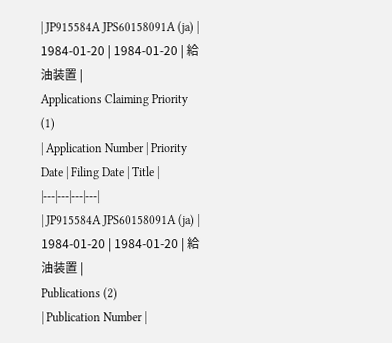| JP915584A JPS60158091A (ja) | 1984-01-20 | 1984-01-20 | 給油装置 |
Applications Claiming Priority (1)
| Application Number | Priority Date | Filing Date | Title |
|---|---|---|---|
| JP915584A JPS60158091A (ja) | 1984-01-20 | 1984-01-20 | 給油装置 |
Publications (2)
| Publication Number |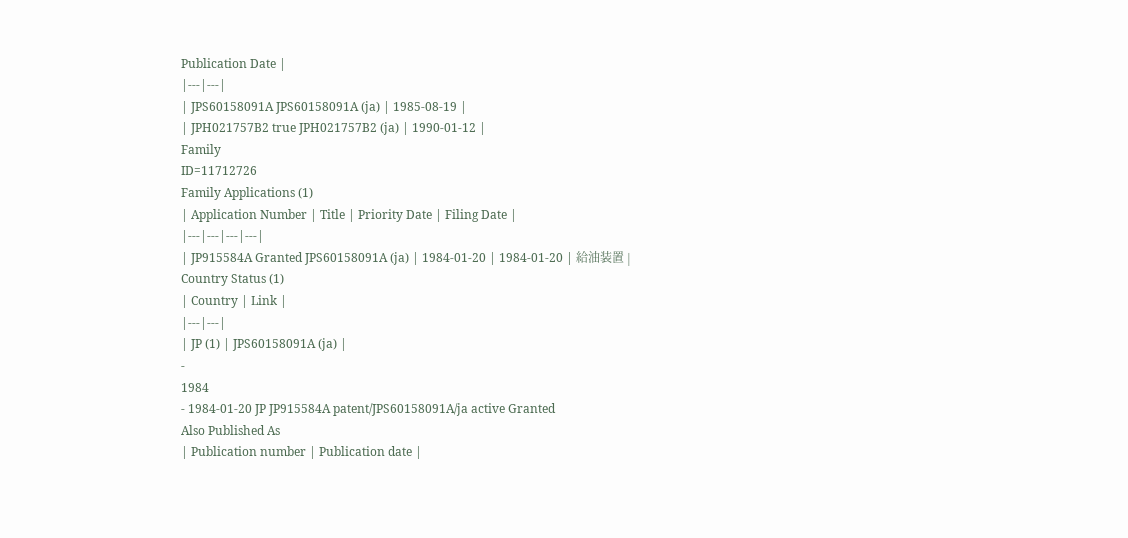Publication Date |
|---|---|
| JPS60158091A JPS60158091A (ja) | 1985-08-19 |
| JPH021757B2 true JPH021757B2 (ja) | 1990-01-12 |
Family
ID=11712726
Family Applications (1)
| Application Number | Title | Priority Date | Filing Date |
|---|---|---|---|
| JP915584A Granted JPS60158091A (ja) | 1984-01-20 | 1984-01-20 | 給油装置 |
Country Status (1)
| Country | Link |
|---|---|
| JP (1) | JPS60158091A (ja) |
-
1984
- 1984-01-20 JP JP915584A patent/JPS60158091A/ja active Granted
Also Published As
| Publication number | Publication date |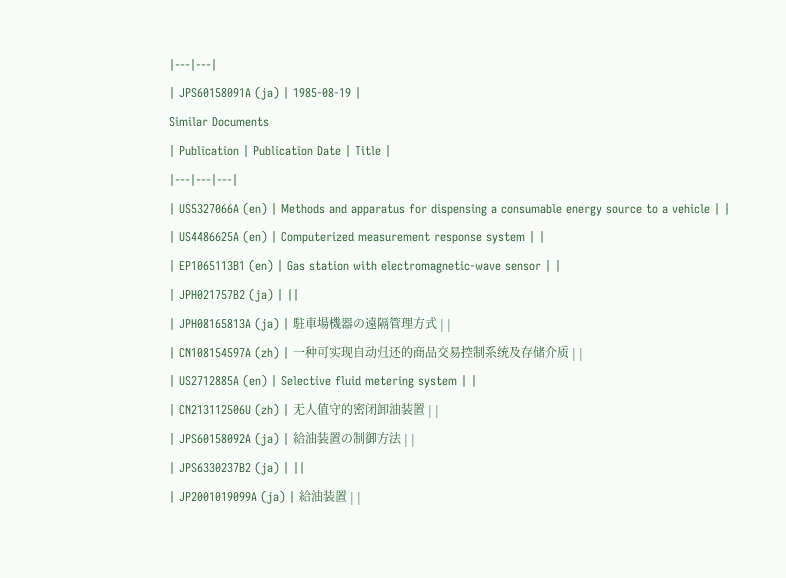|---|---|
| JPS60158091A (ja) | 1985-08-19 |
Similar Documents
| Publication | Publication Date | Title |
|---|---|---|
| US5327066A (en) | Methods and apparatus for dispensing a consumable energy source to a vehicle | |
| US4486625A (en) | Computerized measurement response system | |
| EP1065113B1 (en) | Gas station with electromagnetic-wave sensor | |
| JPH021757B2 (ja) | ||
| JPH08165813A (ja) | 駐車場機器の遠隔管理方式 | |
| CN108154597A (zh) | 一种可实现自动归还的商品交易控制系统及存储介质 | |
| US2712885A (en) | Selective fluid metering system | |
| CN213112506U (zh) | 无人值守的密闭卸油装置 | |
| JPS60158092A (ja) | 給油装置の制御方法 | |
| JPS6330237B2 (ja) | ||
| JP2001019099A (ja) | 給油装置 | |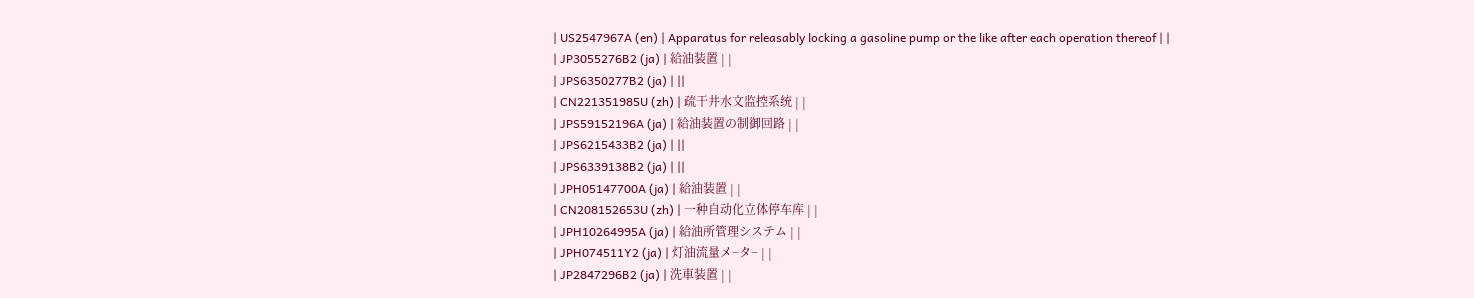| US2547967A (en) | Apparatus for releasably locking a gasoline pump or the like after each operation thereof | |
| JP3055276B2 (ja) | 給油装置 | |
| JPS6350277B2 (ja) | ||
| CN221351985U (zh) | 疏干井水文监控系统 | |
| JPS59152196A (ja) | 給油装置の制御回路 | |
| JPS6215433B2 (ja) | ||
| JPS6339138B2 (ja) | ||
| JPH05147700A (ja) | 給油装置 | |
| CN208152653U (zh) | 一种自动化立体停车库 | |
| JPH10264995A (ja) | 給油所管理システム | |
| JPH074511Y2 (ja) | 灯油流量メ−タ− | |
| JP2847296B2 (ja) | 洗車装置 | |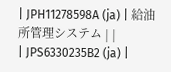| JPH11278598A (ja) | 給油所管理システム | |
| JPS6330235B2 (ja) |